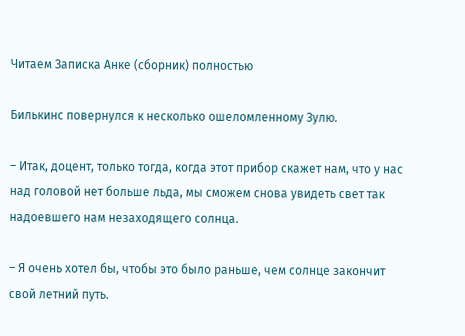Читаем Записка Анке (сборник) полностью

Билькинс повернулся к несколько ошеломленному Зулю.

– Итак, доцент, только тогда, когда этот прибор скажет нам, что у нас над головой нет больше льда, мы сможем снова увидеть свет так надоевшего нам незаходящего солнца.

– Я очень хотел бы, чтобы это было раньше, чем солнце закончит свой летний путь.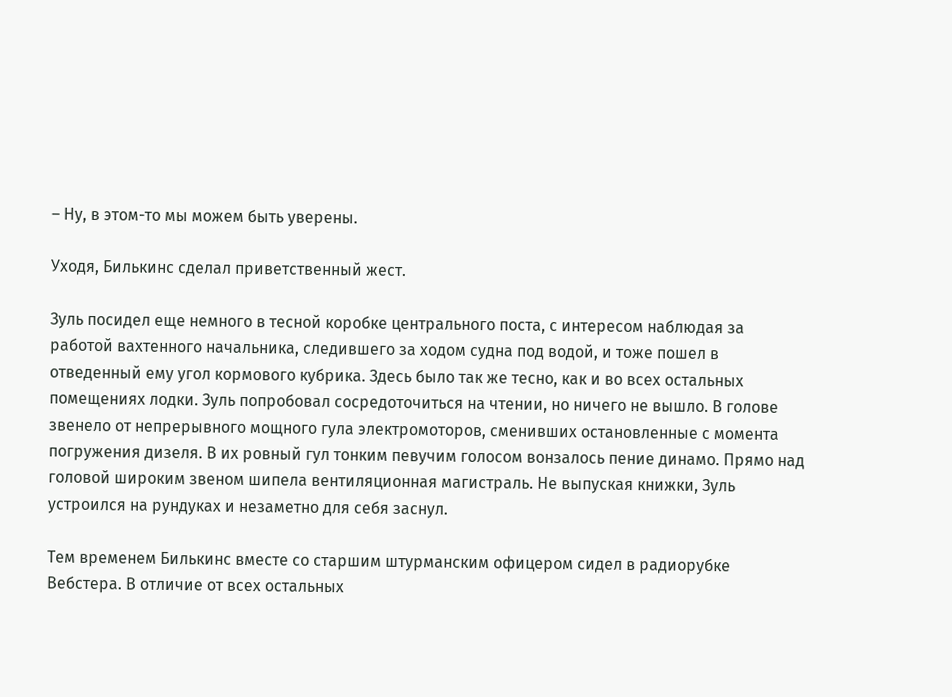– Ну, в этом-то мы можем быть уверены.

Уходя, Билькинс сделал приветственный жест.

Зуль посидел еще немного в тесной коробке центрального поста, с интересом наблюдая за работой вахтенного начальника, следившего за ходом судна под водой, и тоже пошел в отведенный ему угол кормового кубрика. Здесь было так же тесно, как и во всех остальных помещениях лодки. Зуль попробовал сосредоточиться на чтении, но ничего не вышло. В голове звенело от непрерывного мощного гула электромоторов, сменивших остановленные с момента погружения дизеля. В их ровный гул тонким певучим голосом вонзалось пение динамо. Прямо над головой широким звеном шипела вентиляционная магистраль. Не выпуская книжки, Зуль устроился на рундуках и незаметно для себя заснул.

Тем временем Билькинс вместе со старшим штурманским офицером сидел в радиорубке Вебстера. В отличие от всех остальных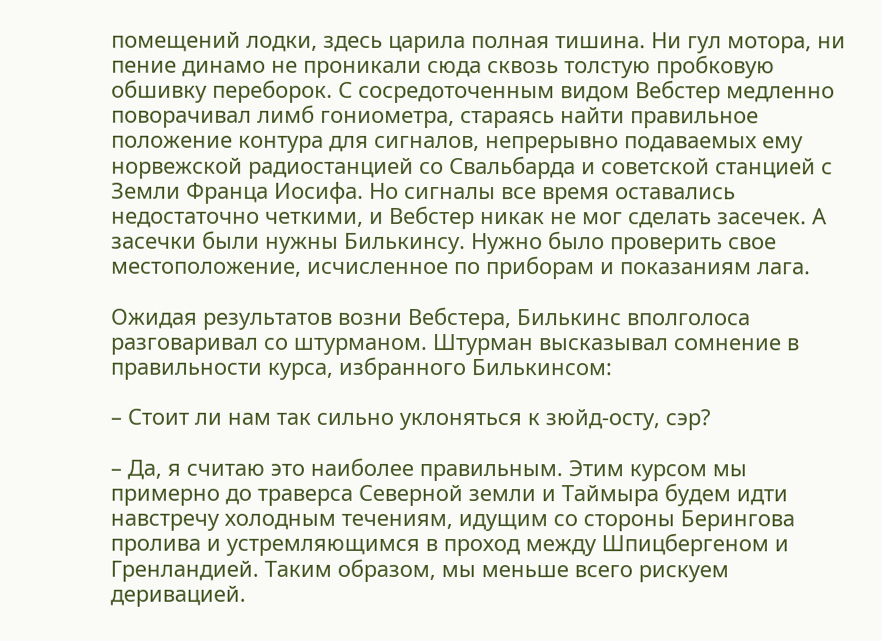помещений лодки, здесь царила полная тишина. Ни гул мотора, ни пение динамо не проникали сюда сквозь толстую пробковую обшивку переборок. С сосредоточенным видом Вебстер медленно поворачивал лимб гониометра, стараясь найти правильное положение контура для сигналов, непрерывно подаваемых ему норвежской радиостанцией со Свальбарда и советской станцией с Земли Франца Иосифа. Но сигналы все время оставались недостаточно четкими, и Вебстер никак не мог сделать засечек. А засечки были нужны Билькинсу. Нужно было проверить свое местоположение, исчисленное по приборам и показаниям лага.

Ожидая результатов возни Вебстера, Билькинс вполголоса разговаривал со штурманом. Штурман высказывал сомнение в правильности курса, избранного Билькинсом:

– Стоит ли нам так сильно уклоняться к зюйд-осту, сэр?

– Да, я считаю это наиболее правильным. Этим курсом мы примерно до траверса Северной земли и Таймыра будем идти навстречу холодным течениям, идущим со стороны Берингова пролива и устремляющимся в проход между Шпицбергеном и Гренландией. Таким образом, мы меньше всего рискуем деривацией.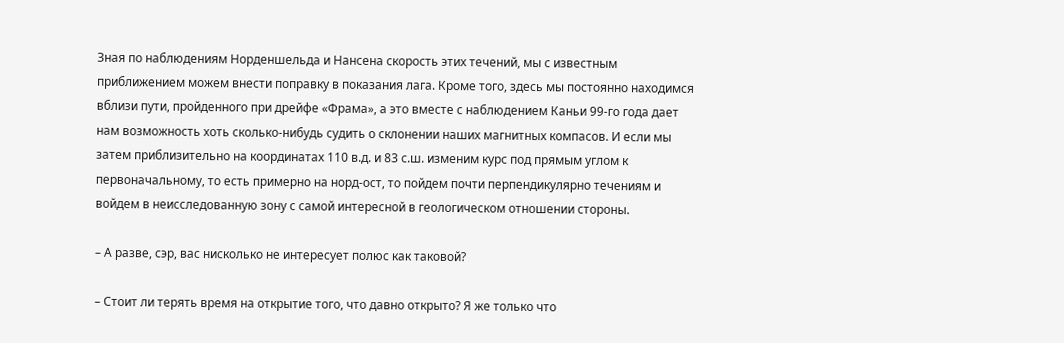Зная по наблюдениям Норденшельда и Нансена скорость этих течений, мы с известным приближением можем внести поправку в показания лага. Кроме того, здесь мы постоянно находимся вблизи пути, пройденного при дрейфе «Фрама», а это вместе с наблюдением Каньи 99-го года дает нам возможность хоть сколько-нибудь судить о склонении наших магнитных компасов. И если мы затем приблизительно на координатах 110 в.д. и 83 с.ш. изменим курс под прямым углом к первоначальному, то есть примерно на норд-ост, то пойдем почти перпендикулярно течениям и войдем в неисследованную зону с самой интересной в геологическом отношении стороны.

– А разве, сэр, вас нисколько не интересует полюс как таковой?

– Стоит ли терять время на открытие того, что давно открыто? Я же только что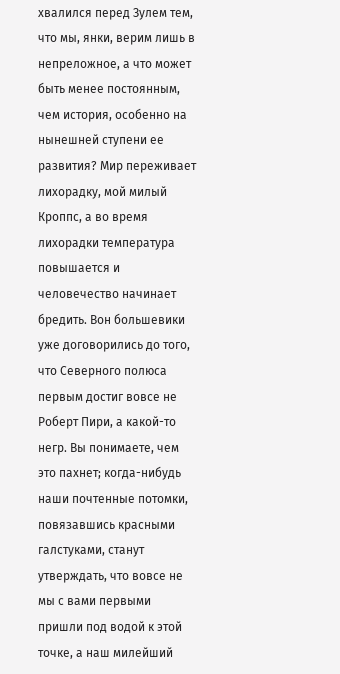хвалился перед Зулем тем, что мы, янки, верим лишь в непреложное, а что может быть менее постоянным, чем история, особенно на нынешней ступени ее развития? Мир переживает лихорадку, мой милый Кроппс, а во время лихорадки температура повышается и человечество начинает бредить. Вон большевики уже договорились до того, что Северного полюса первым достиг вовсе не Роберт Пири, а какой-то негр. Вы понимаете, чем это пахнет; когда-нибудь наши почтенные потомки, повязавшись красными галстуками, станут утверждать, что вовсе не мы с вами первыми пришли под водой к этой точке, а наш милейший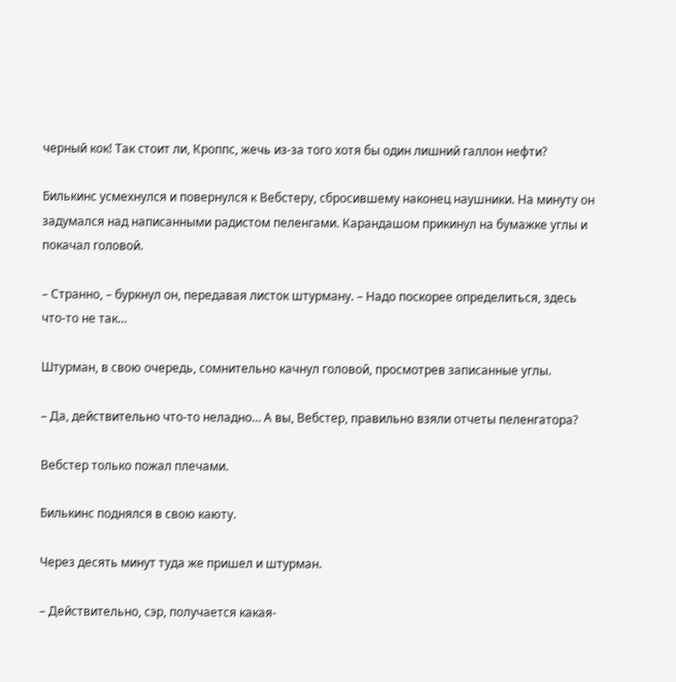черный кок! Так стоит ли, Кроппс, жечь из-за того хотя бы один лишний галлон нефти?

Билькинс усмехнулся и повернулся к Вебстеру, сбросившему наконец наушники. На минуту он задумался над написанными радистом пеленгами. Карандашом прикинул на бумажке углы и покачал головой.

– Странно, – буркнул он, передавая листок штурману. – Надо поскорее определиться, здесь что-то не так…

Штурман, в свою очередь, сомнительно качнул головой, просмотрев записанные углы.

– Да, действительно что-то неладно… А вы, Вебстер, правильно взяли отчеты пеленгатора?

Вебстер только пожал плечами.

Билькинс поднялся в свою каюту.

Через десять минут туда же пришел и штурман.

– Действительно, сэр, получается какая-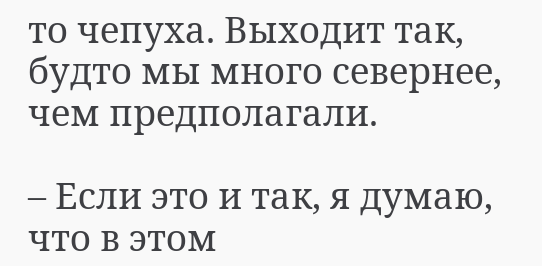то чепуха. Выходит так, будто мы много севернее, чем предполагали.

– Если это и так, я думаю, что в этом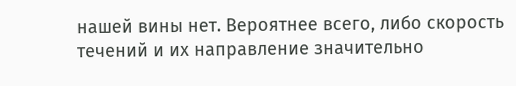нашей вины нет. Вероятнее всего, либо скорость течений и их направление значительно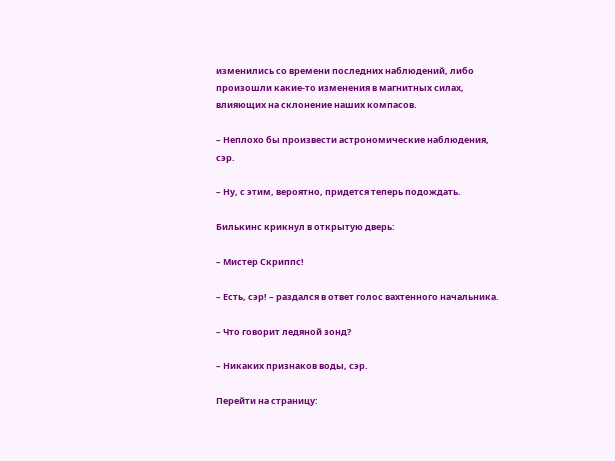изменились со времени последних наблюдений, либо произошли какие-то изменения в магнитных силах, влияющих на склонение наших компасов.

– Неплохо бы произвести астрономические наблюдения, сэр.

– Ну, с этим, вероятно, придется теперь подождать.

Билькинс крикнул в открытую дверь:

– Мистер Скриппс!

– Есть, сэр! – раздался в ответ голос вахтенного начальника.

– Что говорит ледяной зонд?

– Никаких признаков воды, сэр.

Перейти на страницу: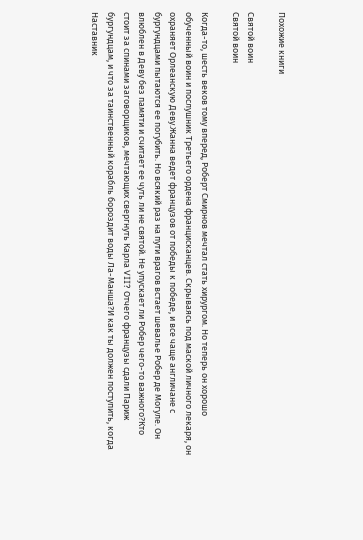Похожие книги

Святой воин
Святой воин

Когда-то, шесть веков тому вперед, Роберт Смирнов мечтал стать хирургом. Но теперь он хорошо обученный воин и послушник Третьего ордена францисканцев. Скрываясь под маской личного лекаря, он охраняет Орлеанскую Деву.Жанна ведет французов от победы к победе, и все чаще англичане с бургундцами пытаются ее погубить. Но всякий раз на пути врагов встает шевалье Робер де Могуле. Он влюблен в Деву без памяти и считает ее чуть ли не святой. Не упускает ли Робер чего-то важного?Кто стоит за спинами заговорщиков, мечтающих свергнуть Карла VII? Отчего французы сдали Париж бургундцам, и что за таинственный корабль бороздит воды Ла-Манша?И как ты должен поступить, когда Наставник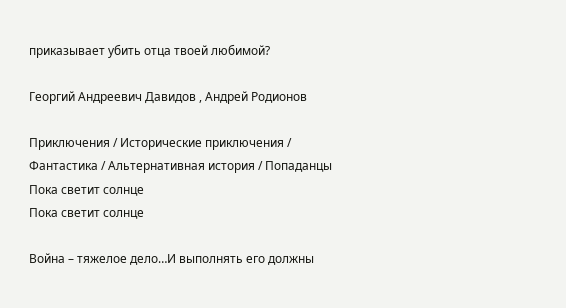приказывает убить отца твоей любимой?

Георгий Андреевич Давидов , Андрей Родионов

Приключения / Исторические приключения / Фантастика / Альтернативная история / Попаданцы
Пока светит солнце
Пока светит солнце

Война – тяжелое дело…И выполнять его должны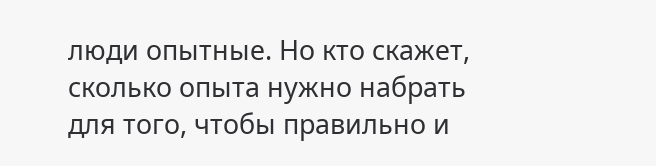люди опытные. Но кто скажет, сколько опыта нужно набрать для того, чтобы правильно и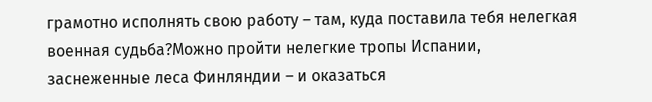грамотно исполнять свою работу – там, куда поставила тебя нелегкая военная судьба?Можно пройти нелегкие тропы Испании, заснеженные леса Финляндии – и оказаться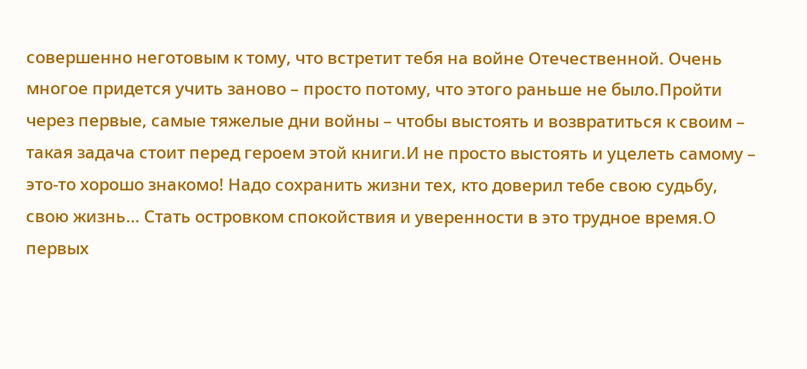совершенно неготовым к тому, что встретит тебя на войне Отечественной. Очень многое придется учить заново – просто потому, что этого раньше не было.Пройти через первые, самые тяжелые дни войны – чтобы выстоять и возвратиться к своим – такая задача стоит перед героем этой книги.И не просто выстоять и уцелеть самому – это-то хорошо знакомо! Надо сохранить жизни тех, кто доверил тебе свою судьбу, свою жизнь… Стать островком спокойствия и уверенности в это трудное время.О первых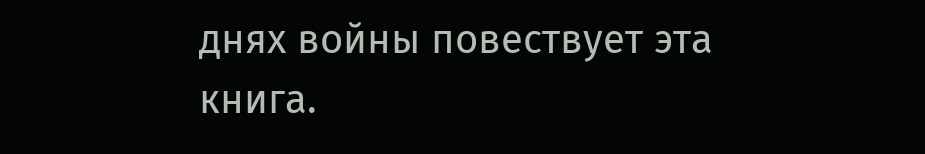днях войны повествует эта книга.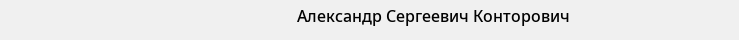Александр Сергеевич Конторович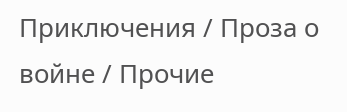Приключения / Проза о войне / Прочие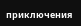приключения